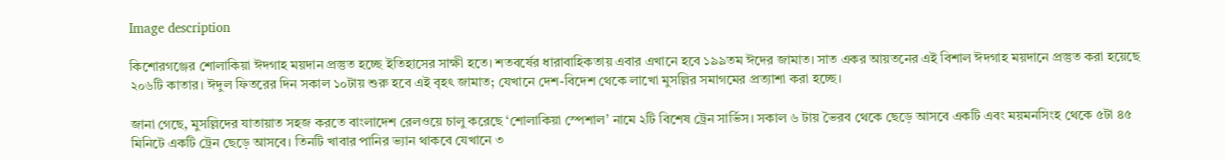Image description

কিশোরগঞ্জের শোলাকিয়া ঈদগাহ ময়দান প্রস্তুত হচ্ছে ইতিহাসের সাক্ষী হতে। শতবর্ষের ধারাবাহিকতায় এবার এখানে হবে ১৯৯তম ঈদের জামাত। সাত একর আয়তনের এই বিশাল ঈদগাহ ময়দানে প্রস্তুত করা হয়েছে ২০৬টি কাতার। ঈদুল ফিতরের দিন সকাল ১০টায় শুরু হবে এই বৃহৎ জামাত; যেখানে দেশ-বিদেশ থেকে লাখো মুসল্লির সমাগমের প্রত্যাশা করা হচ্ছে।

জানা গেছে, মুসল্লিদের যাতায়াত সহজ করতে বাংলাদেশ রেলওয়ে চালু করেছে ‘শোলাকিয়া স্পেশাল’ নামে ২টি বিশেষ ট্রেন সার্ভিস। সকাল ৬ টায় ভৈরব থেকে ছেড়ে আসবে একটি এবং ময়মনসিংহ থেকে ৫টা ৪৫ মিনিটে একটি ট্রেন ছেড়ে আসবে। তিনটি খাবার পানির ভ্যান থাকবে যেখানে ৩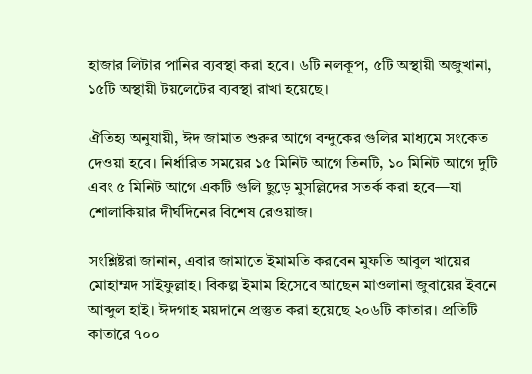হাজার লিটার পানির ব্যবস্থা করা হবে। ৬টি নলকূপ, ৫টি অস্থায়ী অজুখানা, ১৫টি অস্থায়ী টয়লেটের ব্যবস্থা রাখা হয়েছে।

ঐতিহ্য অনুযায়ী, ঈদ জামাত শুরুর আগে বন্দুকের গুলির মাধ্যমে সংকেত দেওয়া হবে। নির্ধারিত সময়ের ১৫ মিনিট আগে তিনটি, ১০ মিনিট আগে দুটি এবং ৫ মিনিট আগে একটি গুলি ছুড়ে মুসল্লিদের সতর্ক করা হবে—যা শোলাকিয়ার দীর্ঘদিনের বিশেষ রেওয়াজ।

সংশ্লিষ্টরা জানান, এবার জামাতে ইমামতি করবেন মুফতি আবুল খায়ের মোহাম্মদ সাইফুল্লাহ। বিকল্প ইমাম হিসেবে আছেন মাওলানা জুবায়ের ইবনে আব্দুল হাই। ঈদগাহ ময়দানে প্রস্তুত করা হয়েছে ২০৬টি কাতার। প্রতিটি কাতারে ৭০০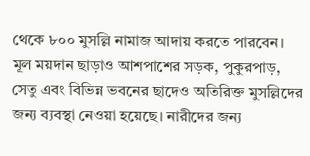থেকে ৮০০ মুসল্লি নামাজ আদায় করতে পারবেন। মূল ময়দান ছাড়াও আশপাশের সড়ক, পুকুরপাড়, সেতু এবং বিভিন্ন ভবনের ছাদেও অতিরিক্ত মুসল্লিদের জন্য ব্যবস্থা নেওয়া হয়েছে। নারীদের জন্য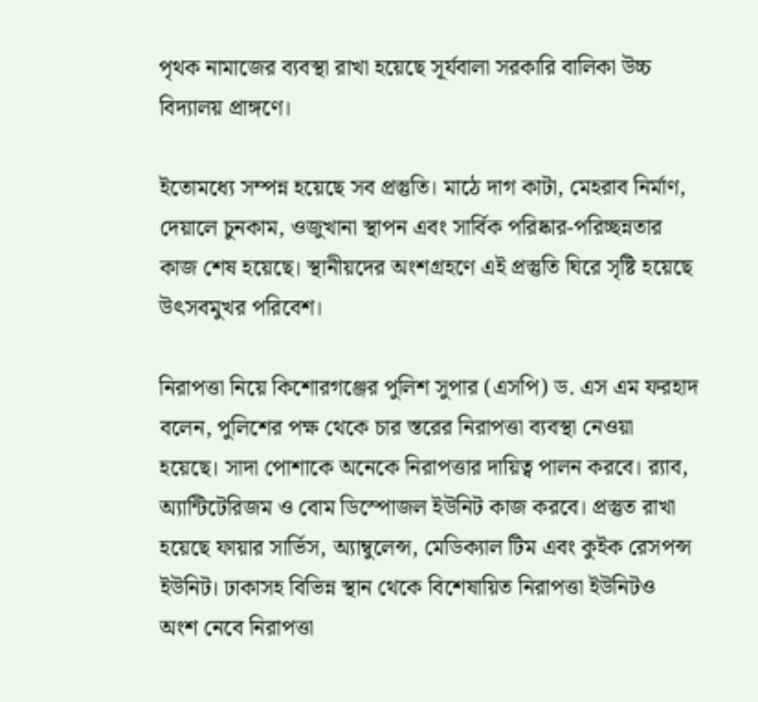পৃথক নামাজের ব্যবস্থা রাখা হয়েছে সূর্যবালা সরকারি বালিকা উচ্চ বিদ্যালয় প্রাঙ্গণে।

ইতোমধ্যে সম্পন্ন হয়েছে সব প্রস্তুতি। মাঠে দাগ কাটা, মেহরাব নির্মাণ, দেয়ালে চুনকাম, ওজুখানা স্থাপন এবং সার্বিক পরিষ্কার-পরিচ্ছন্নতার কাজ শেষ হয়েছে। স্থানীয়দের অংশগ্রহণে এই প্রস্তুতি ঘিরে সৃষ্টি হয়েছে উৎসবমুখর পরিবেশ।

নিরাপত্তা নিয়ে কিশোরগঞ্জের পুলিশ সুপার (এসপি) ড. এস এম ফরহাদ বলেন, পুলিশের পক্ষ থেকে চার স্তরের নিরাপত্তা ব্যবস্থা নেওয়া হয়েছে। সাদা পোশাকে অনেকে নিরাপত্তার দায়িত্ব পালন করবে। র‌্যাব, অ্যান্টিটেরিজম ও বোম ডিস্পোজল ইউনিট কাজ করবে। প্রস্তুত রাখা হয়েছে ফায়ার সার্ভিস, অ্যাম্বুলেন্স, মেডিক্যাল টিম এবং কুইক রেসপন্স ইউনিট। ঢাকাসহ বিভিন্ন স্থান থেকে বিশেষায়িত নিরাপত্তা ইউনিটও অংশ নেবে নিরাপত্তা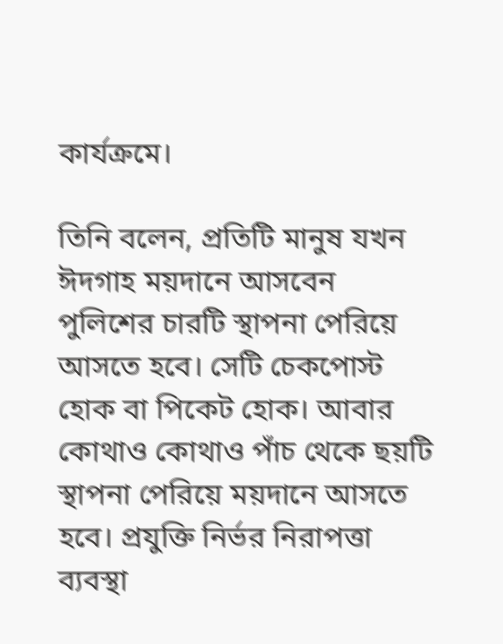কার্যক্রমে।

তিনি বলেন, প্রতিটি মানুষ যখন ঈদগাহ ময়দানে আসবেন পুলিশের চারটি স্থাপনা পেরিয়ে আসতে হবে। সেটি চেকপোস্ট হোক বা পিকেট হোক। আবার কোথাও কোথাও পাঁচ থেকে ছয়টি স্থাপনা পেরিয়ে ময়দানে আসতে হবে। প্রযুক্তি নির্ভর নিরাপত্তা ব্যবস্থা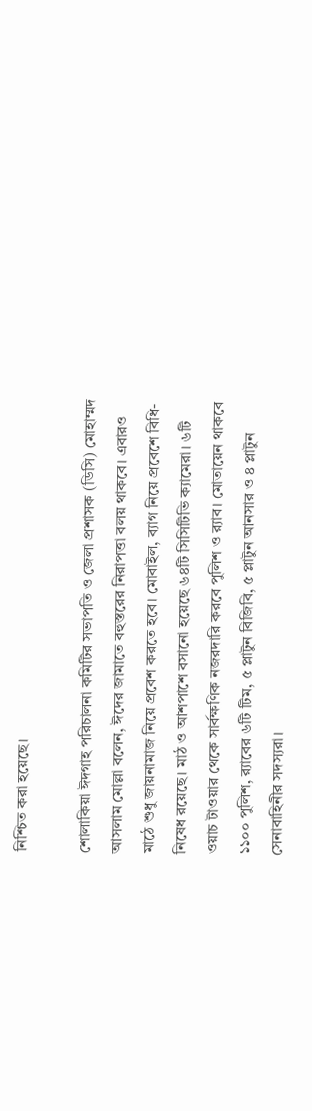নিশ্চিত করা হয়েছে।

শোলাকিয়া ঈদগাহ পরিচালনা কমিটির সভাপতি ও জেলা প্রশাসক (ডিসি) মোহাম্মদ আসলাম মোল্লা বলেন, ঈদের জামাতে বহুস্তরের নিরাপত্তা বলয় থাকবে। এবারও মাঠে শুধু জায়নামাজ নিয়ে প্রবেশ করতে হবে। মোবাইল, ব্যাগ নিয়ে প্রবেশে বিধি-নিষেধ রয়েছে। মাঠ ও আশপাশে বসানো হয়েছে ৬৪টি সিসিটিভি ক্যামেরা। ৬টি ওয়াচ টাওয়ার থেকে সার্বক্ষণিক নজরদারি করবে পুলিশ ও র‌্যাব। মোতায়েন থাকবে ১১০০ পুলিশ, র‌্যাবের ৬টি টিম, ৫ প্লাটুন বিজিবি, ৫ প্লাটুন আনসার ও ৪ প্লাটুন সেনাবাহিনীর সদস্যরা।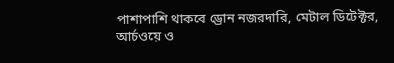পাশাপাশি থাকবে ড্রোন নজরদারি, মেটাল ডিটেক্টর, আর্চওয়ে ও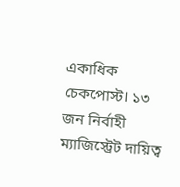একাধিক চেকপোস্ট। ১৩ জন নির্বাহী ম্যাজিস্ট্রেট দায়িত্ব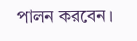পালন করবেন।